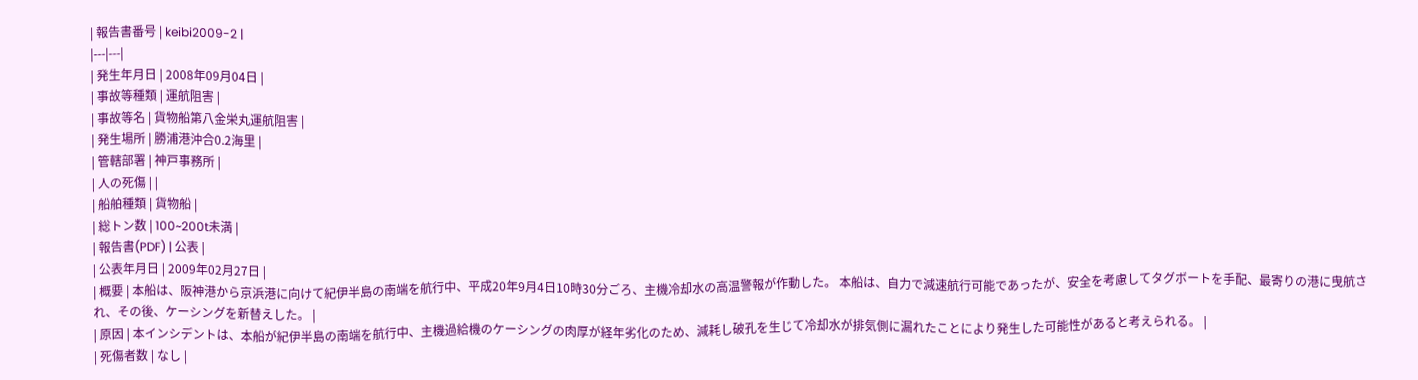| 報告書番号 | keibi2009-2 |
|---|---|
| 発生年月日 | 2008年09月04日 |
| 事故等種類 | 運航阻害 |
| 事故等名 | 貨物船第八金栄丸運航阻害 |
| 発生場所 | 勝浦港沖合0.2海里 |
| 管轄部署 | 神戸事務所 |
| 人の死傷 | |
| 船舶種類 | 貨物船 |
| 総トン数 | 100~200t未満 |
| 報告書(PDF) | 公表 |
| 公表年月日 | 2009年02月27日 |
| 概要 | 本船は、阪神港から京浜港に向けて紀伊半島の南端を航行中、平成20年9月4日10時30分ごろ、主機冷却水の高温警報が作動した。 本船は、自力で減速航行可能であったが、安全を考慮してタグボートを手配、最寄りの港に曳航され、その後、ケーシングを新替えした。 |
| 原因 | 本インシデントは、本船が紀伊半島の南端を航行中、主機過給機のケーシングの肉厚が経年劣化のため、減耗し破孔を生じて冷却水が排気側に漏れたことにより発生した可能性があると考えられる。 |
| 死傷者数 | なし |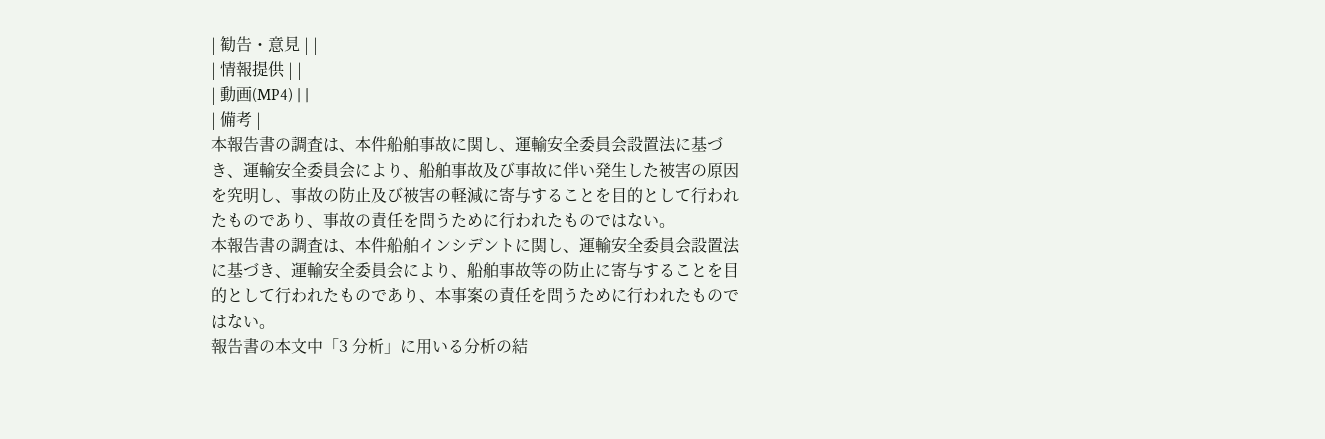| 勧告・意見 | |
| 情報提供 | |
| 動画(MP4) | |
| 備考 |
本報告書の調査は、本件船舶事故に関し、運輸安全委員会設置法に基づき、運輸安全委員会により、船舶事故及び事故に伴い発生した被害の原因を究明し、事故の防止及び被害の軽減に寄与することを目的として行われたものであり、事故の責任を問うために行われたものではない。
本報告書の調査は、本件船舶インシデントに関し、運輸安全委員会設置法に基づき、運輸安全委員会により、船舶事故等の防止に寄与することを目的として行われたものであり、本事案の責任を問うために行われたものではない。
報告書の本文中「3 分析」に用いる分析の結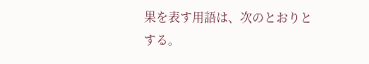果を表す用語は、次のとおりとする。